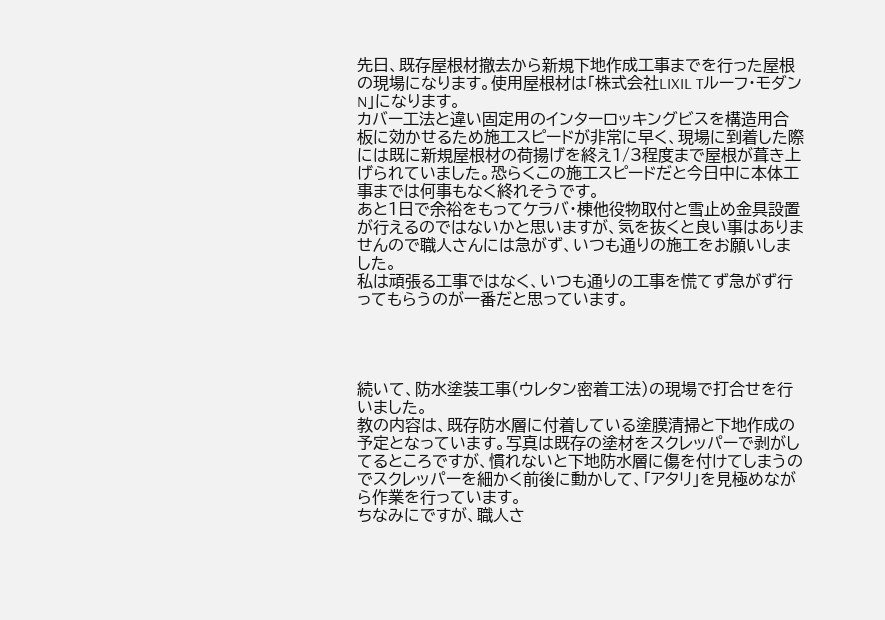先日、既存屋根材撤去から新規下地作成工事までを行った屋根の現場になります。使用屋根材は「株式会社LIXIL Tルーフ・モダンN」になります。
カバー工法と違い固定用のインターロッキングビスを構造用合板に効かせるため施工スピードが非常に早く、現場に到着した際には既に新規屋根材の荷揚げを終え1/3程度まで屋根が葺き上げられていました。恐らくこの施工スピードだと今日中に本体工事までは何事もなく終れそうです。
あと1日で余裕をもってケラバ・棟他役物取付と雪止め金具設置が行えるのではないかと思いますが、気を抜くと良い事はありませんので職人さんには急がず、いつも通りの施工をお願いしました。
私は頑張る工事ではなく、いつも通りの工事を慌てず急がず行ってもらうのが一番だと思っています。




続いて、防水塗装工事(ウレタン密着工法)の現場で打合せを行いました。
教の内容は、既存防水層に付着している塗膜清掃と下地作成の予定となっています。写真は既存の塗材をスクレッパーで剥がしてるところですが、慣れないと下地防水層に傷を付けてしまうのでスクレッパーを細かく前後に動かして、「アタリ」を見極めながら作業を行っています。
ちなみにですが、職人さ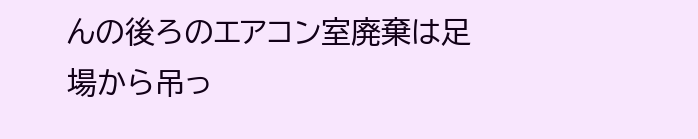んの後ろのエアコン室廃棄は足場から吊っ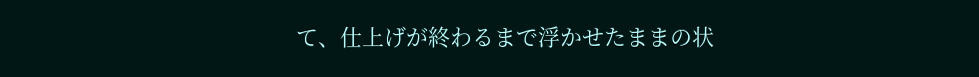て、仕上げが終わるまで浮かせたままの状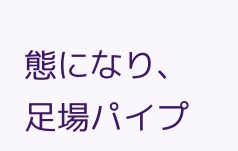態になり、足場パイプ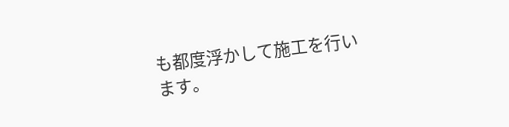も都度浮かして施工を行います。